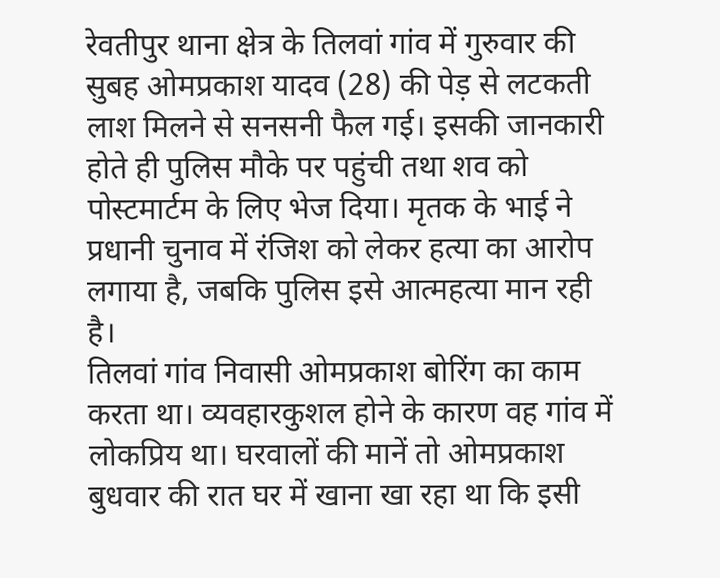रेवतीपुर थाना क्षेत्र के तिलवां गांव में गुरुवार की सुबह ओमप्रकाश यादव (28) की पेड़ से लटकती लाश मिलने से सनसनी फैल गई। इसकी जानकारी होते ही पुलिस मौके पर पहुंची तथा शव को पोस्टमार्टम के लिए भेज दिया। मृतक के भाई ने प्रधानी चुनाव में रंजिश को लेकर हत्या का आरोप लगाया है, जबकि पुलिस इसे आत्महत्या मान रही है।
तिलवां गांव निवासी ओमप्रकाश बोरिंग का काम करता था। व्यवहारकुशल होने के कारण वह गांव में लोकप्रिय था। घरवालों की मानें तो ओमप्रकाश बुधवार की रात घर में खाना खा रहा था कि इसी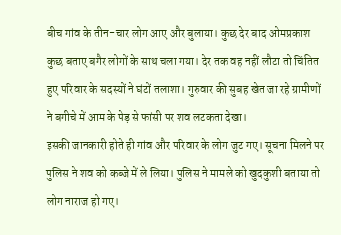बीच गांव के तीन-चार लोग आए और बुलाया। कुछ देर बाद ओमप्रकाश कुछ बताए बगैर लोगों के साथ चला गया। देर तक वह नहीं लौटा तो चिंतित हुए परिवार के सदस्यों ने घंटों तलाशा। गुरुवार की सुबह खेत जा रहे ग्रामीणों ने बगीचे में आम के पेड़ से फांसी पर शव लटकता देखा।
इसकी जानकारी होते ही गांव और परिवार के लोग जुट गए। सूचना मिलने पर पुलिस ने शव को कब्जे में ले लिया। पुलिस ने मामले को खुदकुशी बताया तो लोग नाराज हो गए।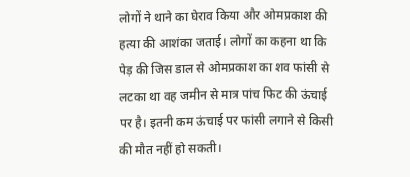लोगों ने थाने का घेराव किया और ओमप्रकाश की हत्या की आशंका जताई। लोगों का कहना था कि पेड़ की जिस डाल से ओमप्रकाश का शव फांसी से लटका था वह जमीन से मात्र पांच फिट की ऊंचाई पर है। इतनी कम ऊंचाई पर फांसी लगाने से किसी की मौत नहीं हो सकती।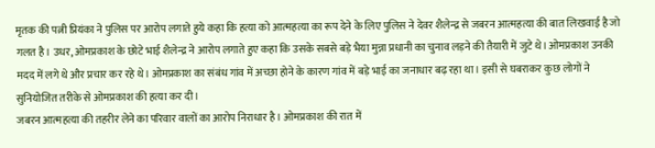मृतक की पत्नी प्रियंका ने पुलिस पर आरोप लगाते हुये कहा कि हत्या को आत्महत्या का रूप देने के लिए पुलिस ने देवर शैलेन्द्र से जबरन आत्महत्या की बात लिखवाई है जो गलत है। उधर, ओमप्रकाश के छोटे भाई शैलेन्द्र ने आरोप लगाते हुए कहा कि उसके सबसे बड़े भैया मुन्ना प्रधानी का चुनाव लड़ने की तैयारी में जुटे थे। ओमप्रकाश उनकी मदद में लगे थे और प्रचार कर रहे थे। ओमप्रकाश का संबंध गांव में अच्छा होने के कारण गांव में बड़े भाई का जनाधार बढ़ रहा था। इसी से घबराकर कुछ लोगों ने सुनियोजित तरीके से ओमप्रकाश की हत्या कर दी।
जबरन आत्महत्या की तहरीर लेने का परिवार वालों का आरोप निराधार है। ओमप्रकाश की रात में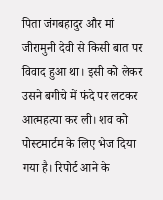पिता जंगबहादुर और मां जीरामुनी देवी से किसी बात पर विवाद हुआ था। इसी को लेकर उसने बगीचे में फंदे पर लटकर आत्महत्या कर ली। शव को पोस्टमार्टम के लिए भेज दिया गया है। रिपोर्ट आने के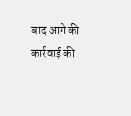बाद आगे की कार्रवाई की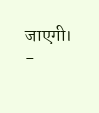जाएगी। -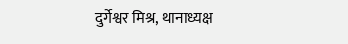दुर्गेश्वर मिश्र, थानाध्यक्ष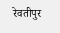रेवतीपुर